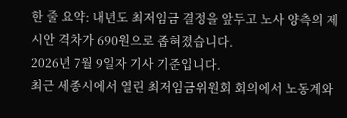한 줄 요약: 내년도 최저임금 결정을 앞두고 노사 양측의 제시안 격차가 690원으로 좁혀졌습니다.
2026년 7월 9일자 기사 기준입니다.
최근 세종시에서 열린 최저임금위원회 회의에서 노동계와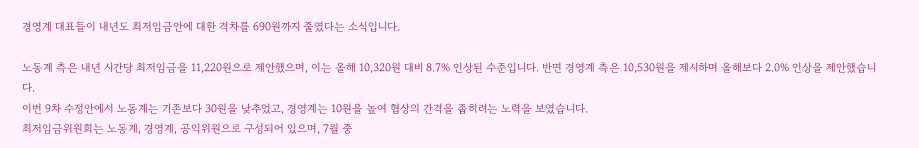경영계 대표들이 내년도 최저임금안에 대한 격차를 690원까지 줄였다는 소식입니다.

노동계 측은 내년 시간당 최저임금을 11,220원으로 제안했으며, 이는 올해 10,320원 대비 8.7% 인상된 수준입니다. 반면 경영계 측은 10,530원을 제시하며 올해보다 2.0% 인상을 제안했습니다.
이번 9차 수정안에서 노동계는 기존보다 30원을 낮추었고, 경영계는 10원을 높여 협상의 간격을 좁히려는 노력을 보였습니다.
최저임금위원회는 노동계, 경영계, 공익위원으로 구성되어 있으며, 7월 중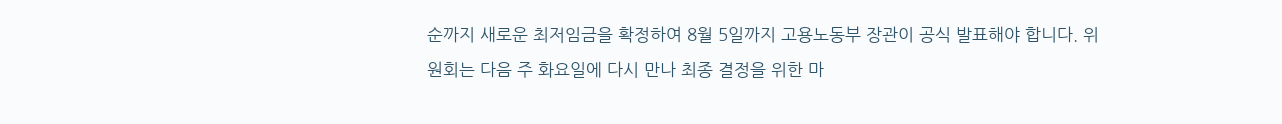순까지 새로운 최저임금을 확정하여 8월 5일까지 고용노동부 장관이 공식 발표해야 합니다. 위원회는 다음 주 화요일에 다시 만나 최종 결정을 위한 마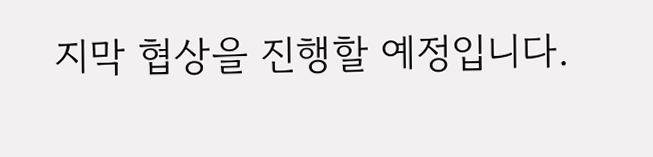지막 협상을 진행할 예정입니다.